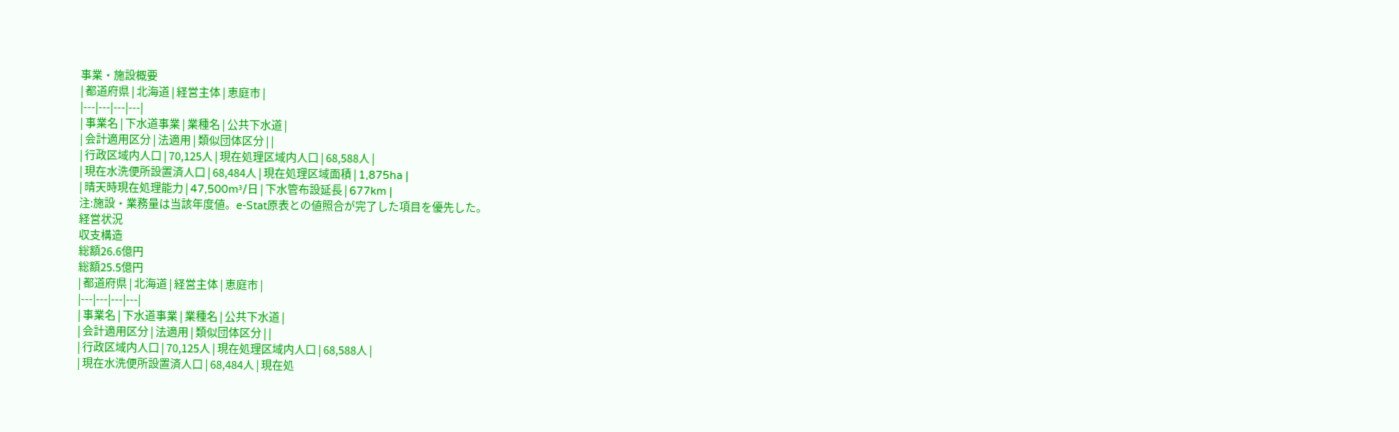事業・施設概要
| 都道府県 | 北海道 | 経営主体 | 恵庭市 |
|---|---|---|---|
| 事業名 | 下水道事業 | 業種名 | 公共下水道 |
| 会計適用区分 | 法適用 | 類似団体区分 | |
| 行政区域内人口 | 70,125人 | 現在処理区域内人口 | 68,588人 |
| 現在水洗便所設置済人口 | 68,484人 | 現在処理区域面積 | 1,875ha |
| 晴天時現在処理能力 | 47,500m³/日 | 下水管布設延長 | 677km |
注:施設・業務量は当該年度値。e-Stat原表との値照合が完了した項目を優先した。
経営状況
収支構造
総額26.6億円
総額25.5億円
| 都道府県 | 北海道 | 経営主体 | 恵庭市 |
|---|---|---|---|
| 事業名 | 下水道事業 | 業種名 | 公共下水道 |
| 会計適用区分 | 法適用 | 類似団体区分 | |
| 行政区域内人口 | 70,125人 | 現在処理区域内人口 | 68,588人 |
| 現在水洗便所設置済人口 | 68,484人 | 現在処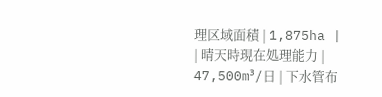理区域面積 | 1,875ha |
| 晴天時現在処理能力 | 47,500m³/日 | 下水管布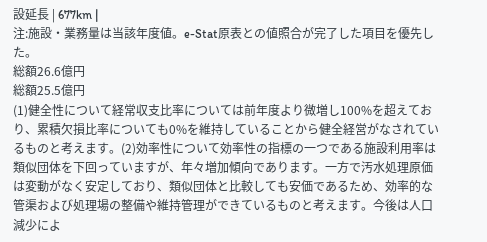設延長 | 677km |
注:施設・業務量は当該年度値。e-Stat原表との値照合が完了した項目を優先した。
総額26.6億円
総額25.5億円
(1)健全性について経常収支比率については前年度より微増し100%を超えており、累積欠損比率についても0%を維持していることから健全経営がなされているものと考えます。(2)効率性について効率性の指標の一つである施設利用率は類似団体を下回っていますが、年々増加傾向であります。一方で汚水処理原価は変動がなく安定しており、類似団体と比較しても安価であるため、効率的な管渠および処理場の整備や維持管理ができているものと考えます。今後は人口減少によ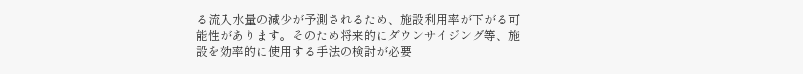る流入水量の減少が予測されるため、施設利用率が下がる可能性があります。そのため将来的にダウンサイジング等、施設を効率的に使用する手法の検討が必要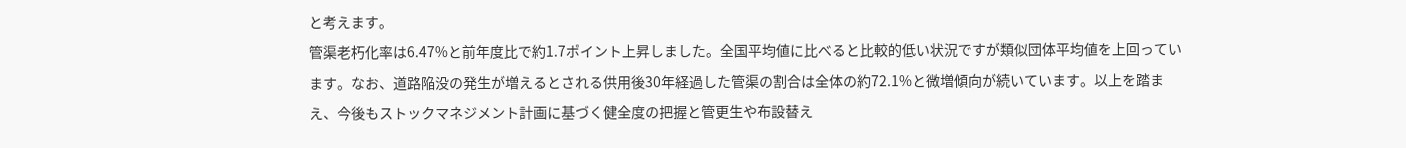と考えます。
管渠老朽化率は6.47%と前年度比で約1.7ポイント上昇しました。全国平均値に比べると比較的低い状況ですが類似団体平均値を上回っています。なお、道路陥没の発生が増えるとされる供用後30年経過した管渠の割合は全体の約72.1%と微増傾向が続いています。以上を踏まえ、今後もストックマネジメント計画に基づく健全度の把握と管更生や布設替え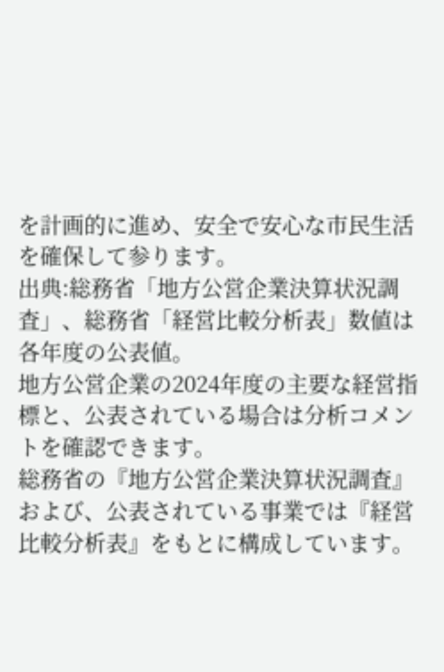を計画的に進め、安全で安心な市民生活を確保して参ります。
出典:総務省「地方公営企業決算状況調査」、総務省「経営比較分析表」数値は各年度の公表値。
地方公営企業の2024年度の主要な経営指標と、公表されている場合は分析コメントを確認できます。
総務省の『地方公営企業決算状況調査』および、公表されている事業では『経営比較分析表』をもとに構成しています。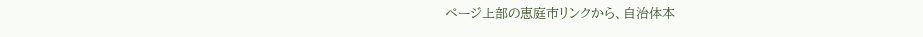ページ上部の恵庭市リンクから、自治体本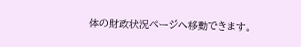体の財政状況ページへ移動できます。